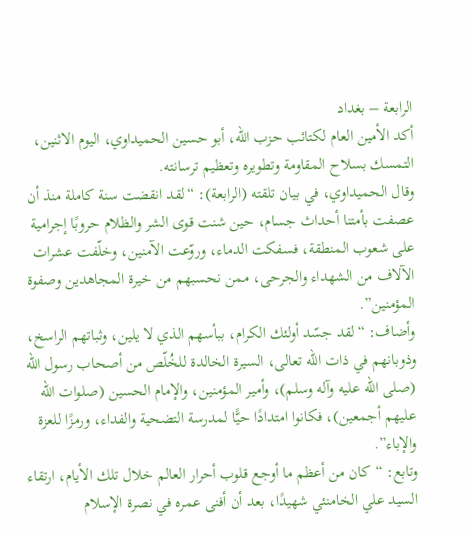الرابعة – بغداد
أكد الأمين العام لكتائب حزب الله، أبو حسين الحميداوي، اليوم الاثنين، التمسك بسلاح المقاومة وتطويره وتعظيم ترسانته.
وقال الحميداوي، في بيان تلقته (الرابعة): “لقد انقضت سنة كاملة منذ أن عصفت بأمتنا أحداث جسام، حين شنت قوى الشر والظلام حروبًا إجرامية على شعوب المنطقة، فسفكت الدماء، وروّعت الآمنين، وخلّفت عشرات الآلاف من الشهداء والجرحى، ممن نحسبهم من خيرة المجاهدين وصفوة المؤمنين”.
وأضاف: “لقد جسّد أولئك الكرام، ببأسهم الذي لا يلين، وثباتهم الراسخ، وذوبانهم في ذات الله تعالى، السيرة الخالدة للخُلّص من أصحاب رسول الله (صلى الله عليه وآله وسلم)، وأمير المؤمنين، والإمام الحسين (صلوات الله عليهم أجمعين)، فكانوا امتدادًا حيًّا لمدرسة التضحية والفداء، ورمزًا للعزة والإباء”.
وتابع: “كان من أعظم ما أوجع قلوب أحرار العالم خلال تلك الأيام، ارتقاء السيد علي الخامنئي شهيدًا، بعد أن أفنى عمره في نصرة الإسلام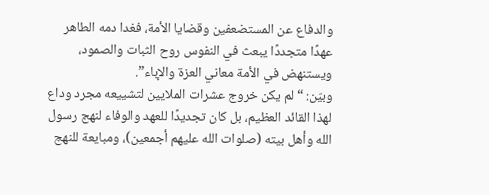والدفاع عن المستضعفين وقضايا الأمة، فغدا دمه الطاهر عهدًا متجددًا يبعث في النفوس روح الثبات والصمود، ويستنهض في الأمة معاني العزة والإباء”.
وبيّن: “لم يكن خروج عشرات الملايين لتشييعه مجرد وداع لهذا القائد العظيم، بل كان تجديدًا للعهد والوفاء لنهج رسول الله وأهل بيته (صلوات الله عليهم أجمعين)، ومبايعة للنهج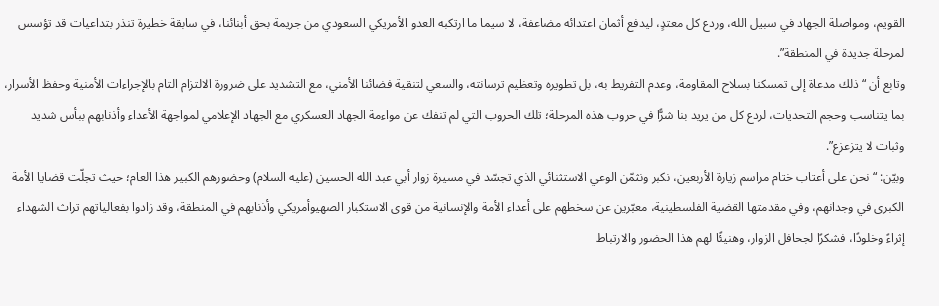القويم، ومواصلة الجهاد في سبيل الله، وردع كل معتدٍ، ليدفع أثمان اعتدائه مضاعفة، لا سيما ما ارتكبه العدو الأمريكي السعودي من جريمة بحق أبنائنا، في سابقة خطيرة تنذر بتداعيات قد تؤسس لمرحلة جديدة في المنطقة”.
وتابع أن “ذلك مدعاة إلى تمسكنا بسلاح المقاومة، وعدم التفريط به، بل تطويره وتعظيم ترسانته، والسعي لتنقية فضائنا الأمني، مع التشديد على ضرورة الالتزام التام بالإجراءات الأمنية وحفظ الأسرار، بما يتناسب وحجم التحديات، لردع كل من يريد بنا شرًّا في حروب هذه المرحلة؛ تلك الحروب التي لم تنفك عن مواءمة الجهاد العسكري مع الجهاد الإعلامي لمواجهة الأعداء وأذنابهم ببأس شديد وثبات لا يتزعزع”.
وبيّن: “نحن على أعتاب ختام مراسم زيارة الأربعين، نكبر ونثمّن الوعي الاستثنائي الذي تجسّد في مسيرة زوار أبي عبد الله الحسين (عليه السلام) وحضورهم الكبير هذا العام؛ حيث تجلّت قضايا الأمة الكبرى في وجدانهم، وفي مقدمتها القضية الفلسطينية، معبّرين عن سخطهم على أعداء الأمة والإنسانية من قوى الاستكبار الصهيوأمريكي وأذنابهم في المنطقة، وقد زادوا بفعالياتهم تراث الشهداء إثراءً وخلودًا، فشكرًا لجحافل الزوار، وهنيئًا لهم هذا الحضور والارتباط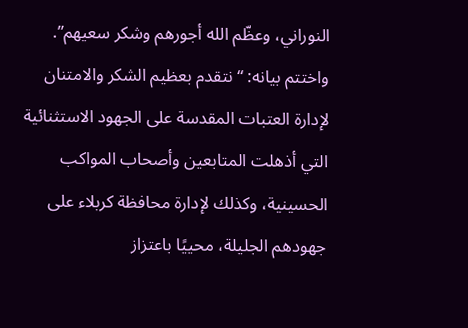النوراني، وعظّم الله أجورهم وشكر سعيهم”.
واختتم بيانه: “نتقدم بعظيم الشكر والامتنان لإدارة العتبات المقدسة على الجهود الاستثنائية التي أذهلت المتابعين وأصحاب المواكب الحسينية، وكذلك لإدارة محافظة كربلاء على جهودهم الجليلة، محييًا باعتزاز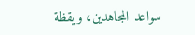سواعد المجاهدين، ويقظة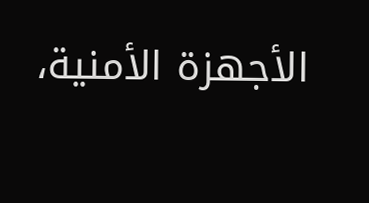الأجهزة الأمنية،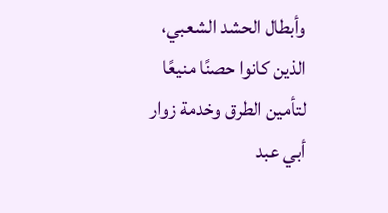وأبطال الحشد الشعبي، الذين كانوا حصنًا منيعًا لتأمين الطرق وخدمة زوار أبي عبد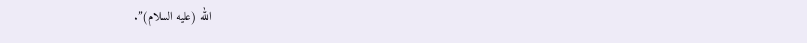الله (عليه السلام)”.